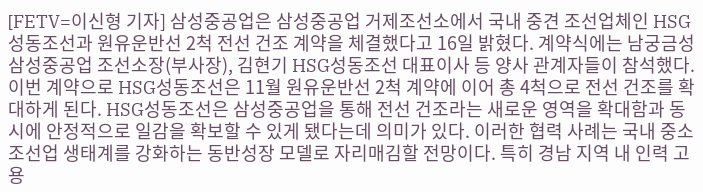[FETV=이신형 기자] 삼성중공업은 삼성중공업 거제조선소에서 국내 중견 조선업체인 HSG성동조선과 원유운반선 2척 전선 건조 계약을 체결했다고 16일 밝혔다. 계약식에는 남궁금성 삼성중공업 조선소장(부사장), 김현기 HSG성동조선 대표이사 등 양사 관계자들이 참석했다. 이번 계약으로 HSG성동조선은 11월 원유운반선 2척 계약에 이어 총 4척으로 전선 건조를 확대하게 된다. HSG성동조선은 삼성중공업을 통해 전선 건조라는 새로운 영역을 확대함과 동시에 안정적으로 일감을 확보할 수 있게 됐다는데 의미가 있다. 이러한 협력 사례는 국내 중소 조선업 생태계를 강화하는 동반성장 모델로 자리매김할 전망이다. 특히 경남 지역 내 인력 고용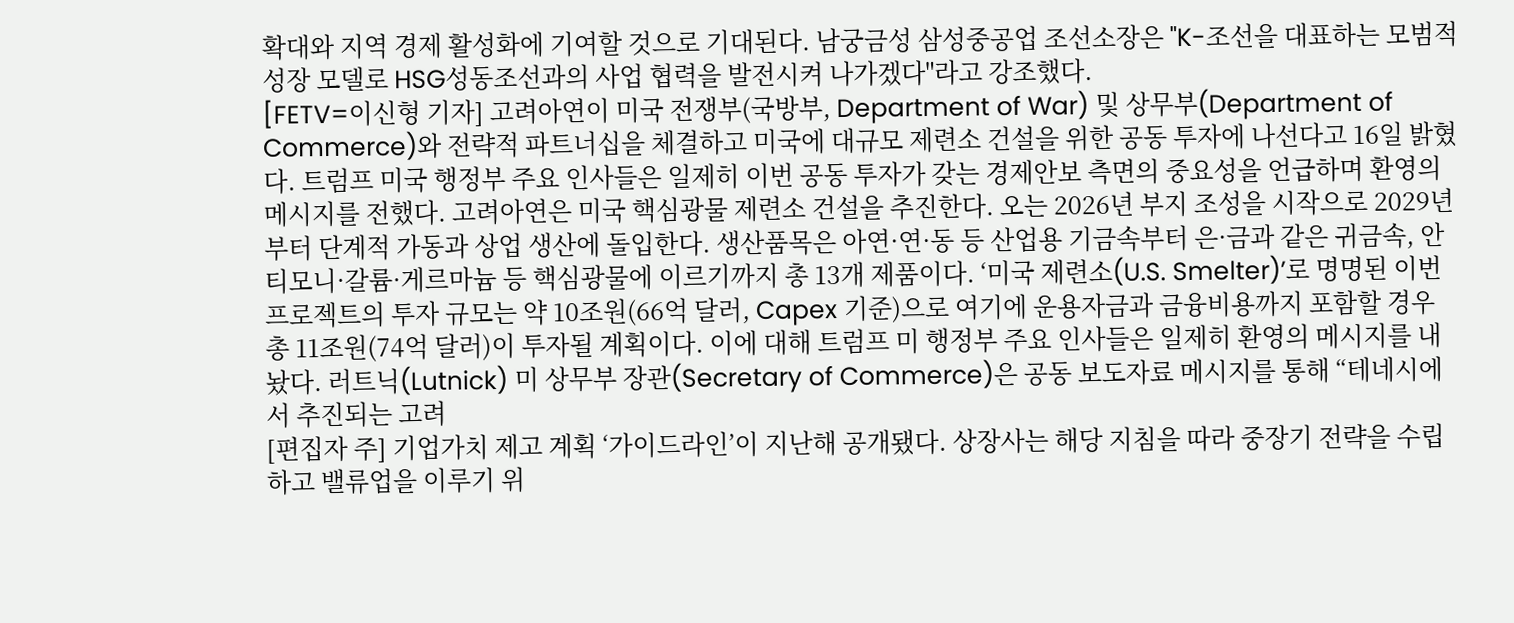확대와 지역 경제 활성화에 기여할 것으로 기대된다. 남궁금성 삼성중공업 조선소장은 "K-조선을 대표하는 모범적 성장 모델로 HSG성동조선과의 사업 협력을 발전시켜 나가겠다"라고 강조했다.
[FETV=이신형 기자] 고려아연이 미국 전쟁부(국방부, Department of War) 및 상무부(Department of Commerce)와 전략적 파트너십을 체결하고 미국에 대규모 제련소 건설을 위한 공동 투자에 나선다고 16일 밝혔다. 트럼프 미국 행정부 주요 인사들은 일제히 이번 공동 투자가 갖는 경제안보 측면의 중요성을 언급하며 환영의 메시지를 전했다. 고려아연은 미국 핵심광물 제련소 건설을 추진한다. 오는 2026년 부지 조성을 시작으로 2029년부터 단계적 가동과 상업 생산에 돌입한다. 생산품목은 아연·연·동 등 산업용 기금속부터 은·금과 같은 귀금속, 안티모니·갈륨·게르마늄 등 핵심광물에 이르기까지 총 13개 제품이다. ‘미국 제련소(U.S. Smelter)’로 명명된 이번 프로젝트의 투자 규모는 약 10조원(66억 달러, Capex 기준)으로 여기에 운용자금과 금융비용까지 포함할 경우 총 11조원(74억 달러)이 투자될 계획이다. 이에 대해 트럼프 미 행정부 주요 인사들은 일제히 환영의 메시지를 내놨다. 러트닉(Lutnick) 미 상무부 장관(Secretary of Commerce)은 공동 보도자료 메시지를 통해 “테네시에서 추진되는 고려
[편집자 주] 기업가치 제고 계획 ‘가이드라인’이 지난해 공개됐다. 상장사는 해당 지침을 따라 중장기 전략을 수립하고 밸류업을 이루기 위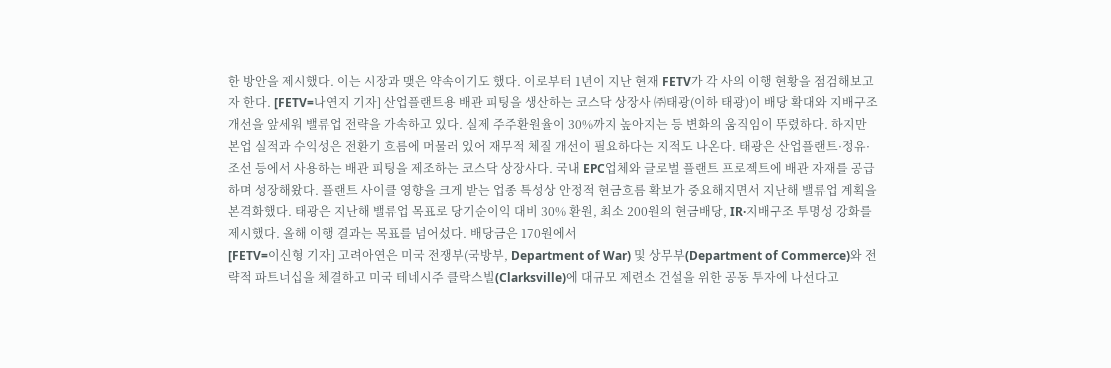한 방안을 제시했다. 이는 시장과 맺은 약속이기도 했다. 이로부터 1년이 지난 현재 FETV가 각 사의 이행 현황을 점검해보고자 한다. [FETV=나연지 기자] 산업플랜트용 배관 피팅을 생산하는 코스닥 상장사 ㈜태광(이하 태광)이 배당 확대와 지배구조 개선을 앞세워 밸류업 전략을 가속하고 있다. 실제 주주환원율이 30%까지 높아지는 등 변화의 움직임이 뚜렸하다. 하지만 본업 실적과 수익성은 전환기 흐름에 머물러 있어 재무적 체질 개선이 필요하다는 지적도 나온다. 태광은 산업플랜트·정유·조선 등에서 사용하는 배관 피팅을 제조하는 코스닥 상장사다. 국내 EPC업체와 글로벌 플랜트 프로젝트에 배관 자재를 공급하며 성장해왔다. 플랜트 사이클 영향을 크게 받는 업종 특성상 안정적 현금흐름 확보가 중요해지면서 지난해 밸류업 계획을 본격화했다. 태광은 지난해 밸류업 목표로 당기순이익 대비 30% 환원, 최소 200원의 현금배당, IR·지배구조 투명성 강화를 제시했다. 올해 이행 결과는 목표를 넘어섰다. 배당금은 170원에서
[FETV=이신형 기자] 고려아연은 미국 전쟁부(국방부, Department of War) 및 상무부(Department of Commerce)와 전략적 파트너십을 체결하고 미국 테네시주 클락스빌(Clarksville)에 대규모 제련소 건설을 위한 공동 투자에 나선다고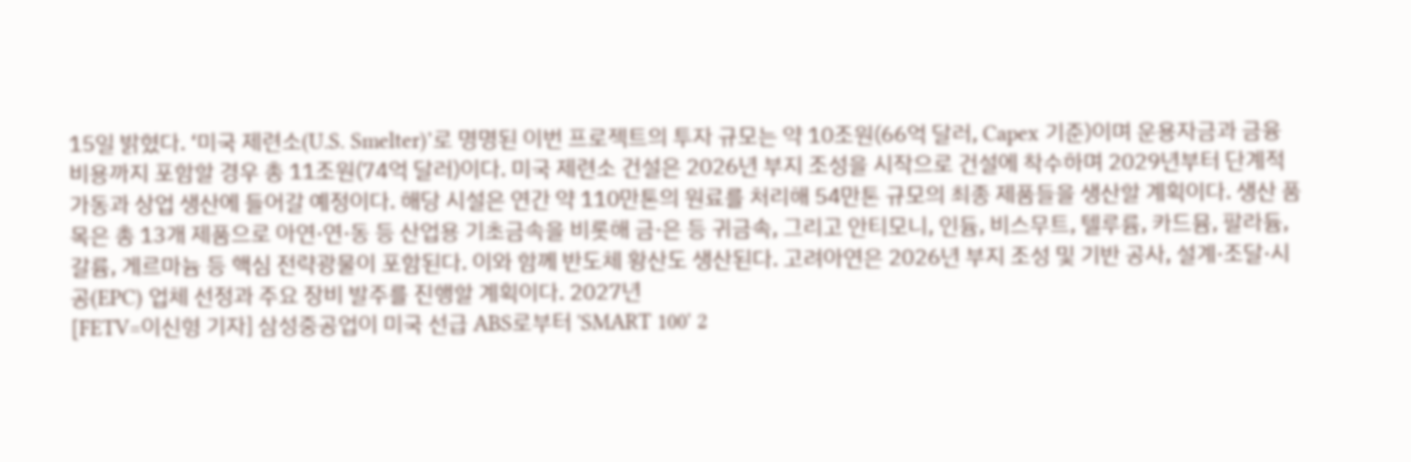15일 밝혔다. ‘미국 제련소(U.S. Smelter)’로 명명된 이번 프로젝트의 투자 규모는 약 10조원(66억 달러, Capex 기준)이며 운용자금과 금융비용까지 포함할 경우 총 11조원(74억 달러)이다. 미국 제련소 건설은 2026년 부지 조성을 시작으로 건설에 착수하며 2029년부터 단계적 가동과 상업 생산에 들어갈 예정이다. 해당 시설은 연간 약 110만톤의 원료를 처리해 54만톤 규모의 최종 제품들을 생산할 계획이다. 생산 품목은 총 13개 제품으로 아연·연·동 등 산업용 기초금속을 비롯해 금·은 등 귀금속, 그리고 안티모니, 인듐, 비스무트, 텔루륨, 카드뮴, 팔라듐, 갈륨, 게르마늄 등 핵심 전략광물이 포함된다. 이와 함께 반도체 황산도 생산된다. 고려아연은 2026년 부지 조성 및 기반 공사, 설계·조달·시공(EPC) 업체 선정과 주요 장비 발주를 진행할 계획이다. 2027년
[FETV=이신형 기자] 삼성중공업이 미국 선급 ABS로부터 'SMART 100' 2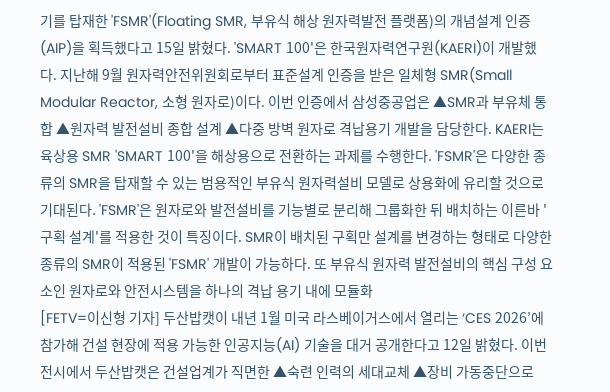기를 탑재한 'FSMR'(Floating SMR, 부유식 해상 원자력발전 플랫폼)의 개념설계 인증(AIP)을 획득했다고 15일 밝혔다. 'SMART 100'은 한국원자력연구원(KAERI)이 개발했다. 지난해 9월 원자력안전위원회로부터 표준설계 인증을 받은 일체형 SMR(Small Modular Reactor, 소형 원자로)이다. 이번 인증에서 삼성중공업은 ▲SMR과 부유체 통합 ▲원자력 발전설비 종합 설계 ▲다중 방벽 원자로 격납용기 개발을 담당한다. KAERI는 육상용 SMR 'SMART 100'을 해상용으로 전환하는 과제를 수행한다. 'FSMR'은 다양한 종류의 SMR을 탑재할 수 있는 범용적인 부유식 원자력설비 모델로 상용화에 유리할 것으로 기대된다. 'FSMR'은 원자로와 발전설비를 기능별로 분리해 그룹화한 뒤 배치하는 이른바 '구획 설계'를 적용한 것이 특징이다. SMR이 배치된 구획만 설계를 변경하는 형태로 다양한 종류의 SMR이 적용된 'FSMR' 개발이 가능하다. 또 부유식 원자력 발전설비의 핵심 구성 요소인 원자로와 안전시스템을 하나의 격납 용기 내에 모듈화
[FETV=이신형 기자] 두산밥캣이 내년 1월 미국 라스베이거스에서 열리는 ‘CES 2026’에 참가해 건설 현장에 적용 가능한 인공지능(AI) 기술을 대거 공개한다고 12일 밝혔다. 이번 전시에서 두산밥캣은 건설업계가 직면한 ▲숙련 인력의 세대교체 ▲장비 가동중단으로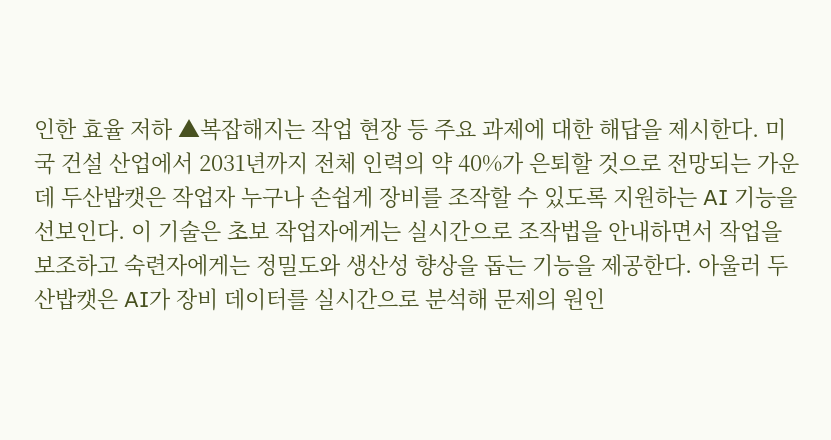인한 효율 저하 ▲복잡해지는 작업 현장 등 주요 과제에 대한 해답을 제시한다. 미국 건설 산업에서 2031년까지 전체 인력의 약 40%가 은퇴할 것으로 전망되는 가운데 두산밥캣은 작업자 누구나 손쉽게 장비를 조작할 수 있도록 지원하는 AI 기능을 선보인다. 이 기술은 초보 작업자에게는 실시간으로 조작법을 안내하면서 작업을 보조하고 숙련자에게는 정밀도와 생산성 향상을 돕는 기능을 제공한다. 아울러 두산밥캣은 AI가 장비 데이터를 실시간으로 분석해 문제의 원인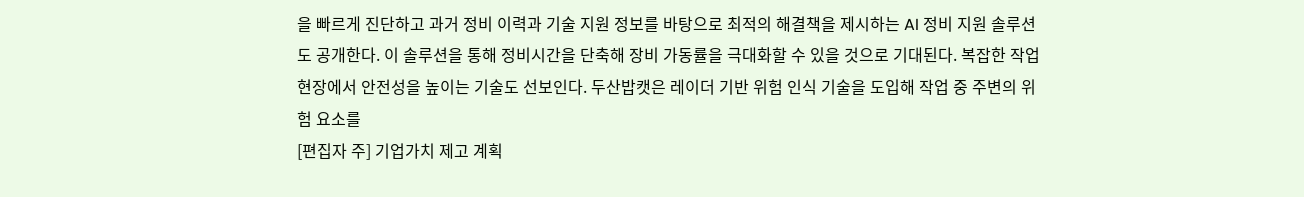을 빠르게 진단하고 과거 정비 이력과 기술 지원 정보를 바탕으로 최적의 해결책을 제시하는 AI 정비 지원 솔루션도 공개한다. 이 솔루션을 통해 정비시간을 단축해 장비 가동률을 극대화할 수 있을 것으로 기대된다. 복잡한 작업 현장에서 안전성을 높이는 기술도 선보인다. 두산밥캣은 레이더 기반 위험 인식 기술을 도입해 작업 중 주변의 위험 요소를
[편집자 주] 기업가치 제고 계획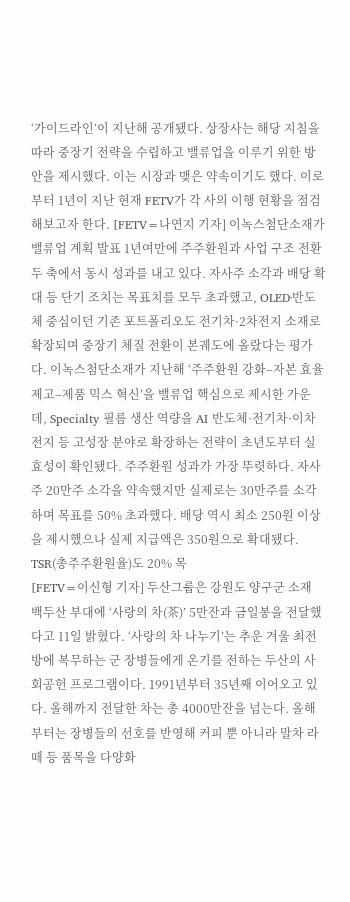‘가이드라인’이 지난해 공개됐다. 상장사는 해당 지침을 따라 중장기 전략을 수립하고 밸류업을 이루기 위한 방안을 제시했다. 이는 시장과 맺은 약속이기도 했다. 이로부터 1년이 지난 현재 FETV가 각 사의 이행 현황을 점검해보고자 한다. [FETV=나연지 기자] 이녹스첨단소재가 밸류업 계획 발표 1년여만에 주주환원과 사업 구조 전환 두 축에서 동시 성과를 내고 있다. 자사주 소각과 배당 확대 등 단기 조치는 목표치를 모두 초과했고, OLED·반도체 중심이던 기존 포트폴리오도 전기차·2차전지 소재로 확장되며 중장기 체질 전환이 본궤도에 올랐다는 평가다. 이녹스첨단소재가 지난해 ‘주주환원 강화–자본 효율 제고–제품 믹스 혁신’을 밸류업 핵심으로 제시한 가운데, Specialty 필름 생산 역량을 AI 반도체·전기차·이차전지 등 고성장 분야로 확장하는 전략이 초년도부터 실효성이 확인됐다. 주주환원 성과가 가장 뚜렷하다. 자사주 20만주 소각을 약속했지만 실제로는 30만주를 소각하며 목표를 50% 초과했다. 배당 역시 최소 250원 이상을 제시했으나 실제 지급액은 350원으로 확대됐다. TSR(총주주환원율)도 20% 목
[FETV=이신형 기자] 두산그룹은 강원도 양구군 소재 백두산 부대에 ‘사랑의 차(茶)’ 5만잔과 금일봉을 전달했다고 11일 밝혔다. ‘사랑의 차 나누기’는 추운 겨울 최전방에 복무하는 군 장병들에게 온기를 전하는 두산의 사회공헌 프로그램이다. 1991년부터 35년째 이어오고 있다. 올해까지 전달한 차는 총 4000만잔을 넘는다. 올해부터는 장병들의 선호를 반영해 커피 뿐 아니라 말차 라떼 등 품목을 다양화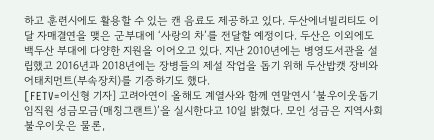하고 훈련시에도 활용할 수 있는 캔 음료도 제공하고 있다. 두산에너빌리티도 이달 자매결연을 맺은 군부대에 ‘사랑의 차’를 전달할 예정이다. 두산은 이외에도 백두산 부대에 다양한 지원을 이어오고 있다. 지난 2010년에는 병영도서관을 설립했고 2016년과 2018년에는 장병들의 제설 작업을 돕기 위해 두산밥캣 장비와 어태치먼트(부속장치)를 기증하기도 했다.
[FETV=이신형 기자] 고려아연이 올해도 계열사와 함께 연말연시 ‘불우이웃돕기 임직원 성금모금(매칭그랜트)’을 실시한다고 10일 밝혔다. 모인 성금은 지역사회 불우이웃은 물론,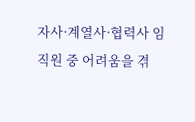자사·계열사·협력사 임직원 중 어려움을 겪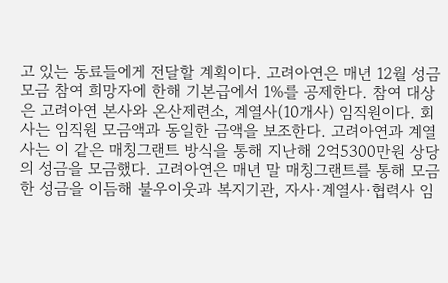고 있는 동료들에게 전달할 계획이다. 고려아연은 매년 12월 성금모금 참여 희망자에 한해 기본급에서 1%를 공제한다. 참여 대상은 고려아연 본사와 온산제련소, 계열사(10개사) 임직원이다. 회사는 임직원 모금액과 동일한 금액을 보조한다. 고려아연과 계열사는 이 같은 매칭그랜트 방식을 통해 지난해 2억5300만원 상당의 성금을 모금했다. 고려아연은 매년 말 매칭그랜트를 통해 모금한 성금을 이듬해 불우이웃과 복지기관, 자사·계열사·협력사 임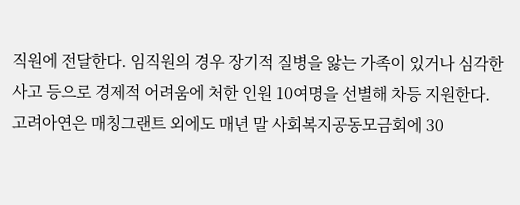직원에 전달한다. 임직원의 경우 장기적 질병을 앓는 가족이 있거나 심각한 사고 등으로 경제적 어려움에 처한 인원 10여명을 선별해 차등 지원한다. 고려아연은 매칭그랜트 외에도 매년 말 사회복지공동모금회에 30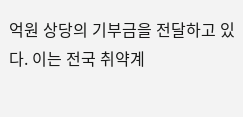억원 상당의 기부금을 전달하고 있다. 이는 전국 취약계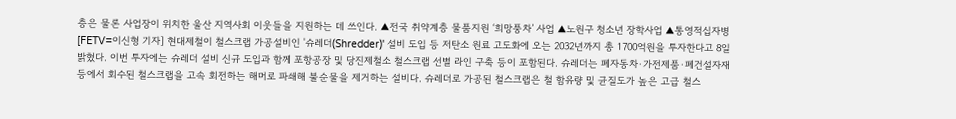층은 물론 사업장이 위치한 울산 지역사회 이웃들을 지원하는 데 쓰인다. ▲전국 취약계층 물품지원 ‘희망풍차’ 사업 ▲노원구 청소년 장학사업 ▲통영적십자병
[FETV=이신형 기자] 현대제철이 철스크랩 가공설비인 '슈레더(Shredder)' 설비 도입 등 저탄소 원료 고도화에 오는 2032년까지 총 1700억원을 투자한다고 8일 밝혔다. 이번 투자에는 슈레더 설비 신규 도입과 함께 포항공장 및 당진제철소 철스크랩 선별 라인 구축 등이 포함된다. 슈레더는 폐자동차·가전제품·폐건설자재 등에서 회수된 철스크랩을 고속 회전하는 해머로 파쇄해 불순물을 제거하는 설비다. 슈레더로 가공된 철스크랩은 철 함유량 및 균질도가 높은 고급 철스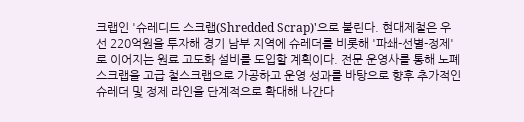크랩인 '슈레디드 스크랩(Shredded Scrap)'으로 불린다. 현대제철은 우선 220억원을 투자해 경기 남부 지역에 슈레더를 비롯해 '파쇄-선별-정제'로 이어지는 원료 고도화 설비를 도입할 계획이다. 전문 운영사를 통해 노폐 스크랩을 고급 철스크랩으로 가공하고 운영 성과를 바탕으로 향후 추가적인 슈레더 및 정제 라인을 단계적으로 확대해 나간다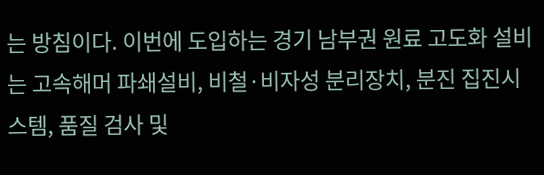는 방침이다. 이번에 도입하는 경기 남부권 원료 고도화 설비는 고속해머 파쇄설비, 비철·비자성 분리장치, 분진 집진시스템, 품질 검사 및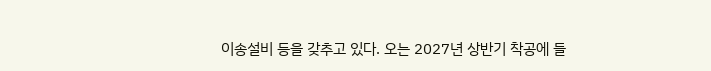이송설비 등을 갖추고 있다. 오는 2027년 상반기 착공에 들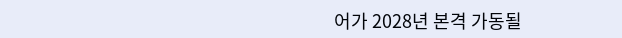어가 2028년 본격 가동될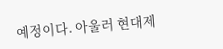예정이다. 아울러 현대제